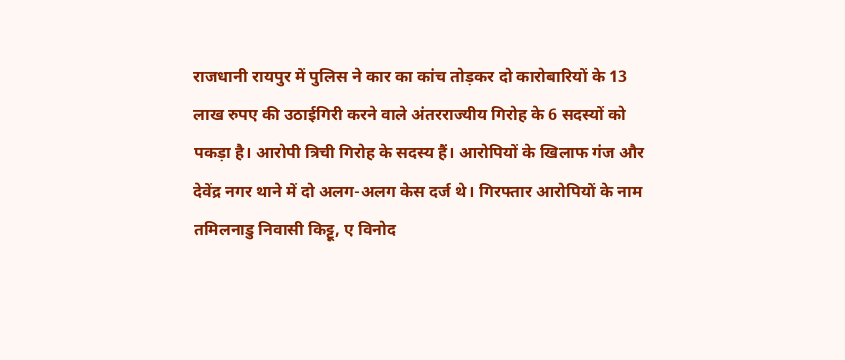राजधानी रायपुर में पुलिस ने कार का कांच तोड़कर दो कारोबारियों के 13 लाख रुपए की उठाईगिरी करने वाले अंतरराज्यीय गिरोह के 6 सदस्यों को पकड़ा है। आरोपी त्रिची गिरोह के सदस्य हैं। आरोपियों के खिलाफ गंज और देवेंद्र नगर थाने में दो अलग-अलग केस दर्ज थे। गिरफ्तार आरोपियों के नाम तमिलनाडु निवासी किट्टू, ए विनोद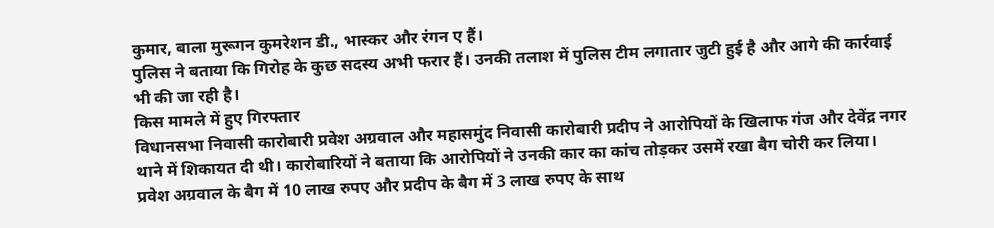कुमार, बाला मुरूगन कुमरेशन डी., भास्कर और रंगन ए हैं।
पुलिस ने बताया कि गिरोह के कुछ सदस्य अभी फरार हैं। उनकी तलाश में पुलिस टीम लगातार जुटी हुई है और आगे की कार्रवाई भी की जा रही है।
किस मामले में हुए गिरफ्तार
विधानसभा निवासी कारोबारी प्रवेश अग्रवाल और महासमुंद निवासी कारोबारी प्रदीप ने आरोपियों के खिलाफ गंज और देवेंद्र नगर थाने में शिकायत दी थी। कारोबारियों ने बताया कि आरोपियों ने उनकी कार का कांच तोड़कर उसमें रखा बैग चोरी कर लिया। प्रवेश अग्रवाल के बैग में 10 लाख रुपए और प्रदीप के बैग में 3 लाख रुपए के साथ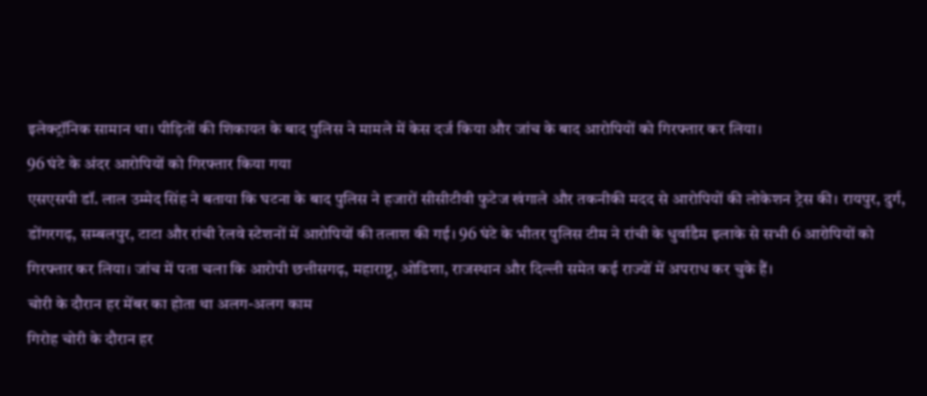इलेक्ट्रॉनिक सामान था। पीड़ितों की शिकायत के बाद पुलिस ने मामले में केस दर्ज किया और जांच के बाद आरोपियों को गिरफ्तार कर लिया।
96 घंटे के अंदर आरोपियों को गिरफ्तार किया गया
एसएसपी डॉ. लाल उम्मेद सिंह ने बताया कि घटना के बाद पुलिस ने हजारों सीसीटीवी फुटेज खंगाले और तकनीकी मदद से आरोपियों की लोकेशन ट्रेस की। रायपुर, दुर्ग, डोंगरगढ़, सम्बलपुर, टाटा और रांची रेलवे स्टेशनों में आरोपियों की तलाश की गई। 96 घंटे के भीतर पुलिस टीम ने रांची के धुर्वाडैम इलाके से सभी 6 आरोपियों को गिरफ्तार कर लिया। जांच में पता चला कि आरोपी छत्तीसगढ़, महाराष्ट्र, ओडिशा, राजस्थान और दिल्ली समेत कई राज्यों में अपराध कर चुके हैं।
चोरी के दौरान हर मेंबर का होता था अलग-अलग काम
गिरोह चोरी के दौरान हर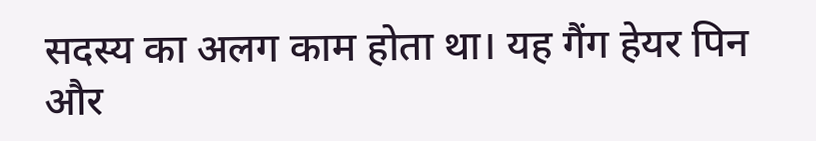सदस्य का अलग काम होता था। यह गैंग हेयर पिन और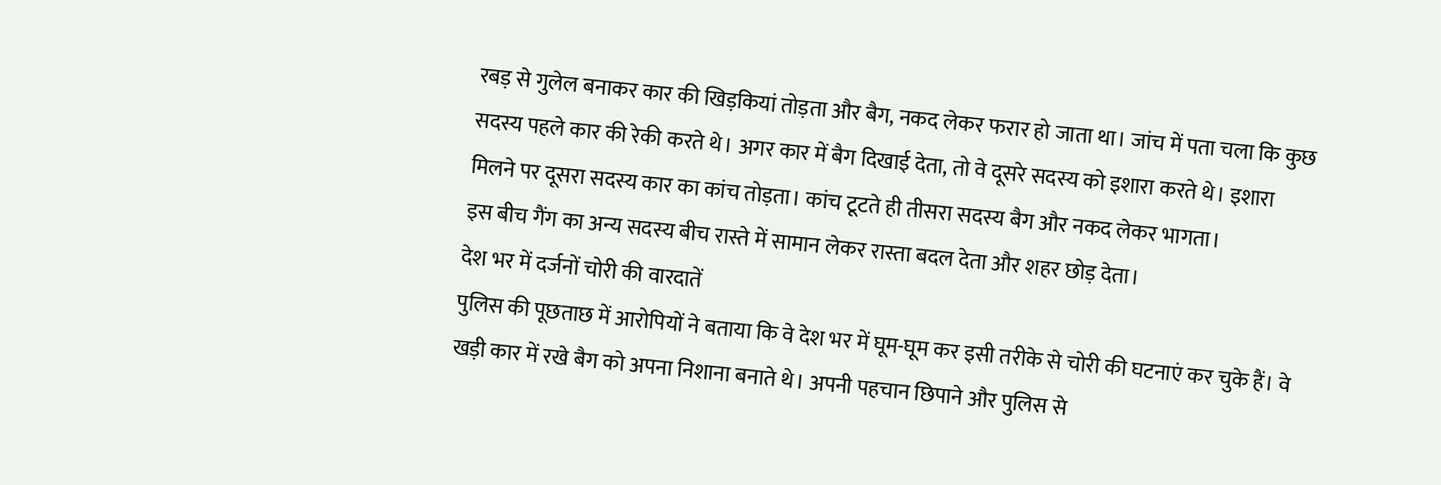रबड़ से गुलेल बनाकर कार की खिड़कियां तोड़ता और बैग, नकद लेकर फरार हो जाता था। जांच में पता चला कि कुछ सदस्य पहले कार की रेकी करते थे। अगर कार में बैग दिखाई देता, तो वे दूसरे सदस्य को इशारा करते थे। इशारा मिलने पर दूसरा सदस्य कार का कांच तोड़ता। कांच टूटते ही तीसरा सदस्य बैग और नकद लेकर भागता।
इस बीच गैंग का अन्य सदस्य बीच रास्ते में सामान लेकर रास्ता बदल देता और शहर छोड़ देता।
देश भर में दर्जनों चोरी की वारदातें
पुलिस की पूछताछ में आरोपियों ने बताया कि वे देश भर में घूम-घूम कर इसी तरीके से चोरी की घटनाएं कर चुके हैं। वे खड़ी कार में रखे बैग को अपना निशाना बनाते थे। अपनी पहचान छिपाने और पुलिस से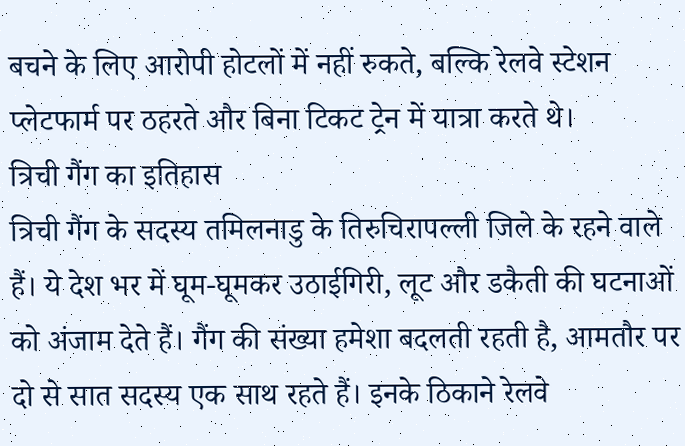बचने के लिए आरोपी होटलों में नहीं रुकते, बल्कि रेलवे स्टेशन प्लेटफार्म पर ठहरते और बिना टिकट ट्रेन में यात्रा करते थे।
त्रिची गैंग का इतिहास
त्रिची गैंग के सदस्य तमिलनाडु के तिरुचिरापल्ली जिले के रहने वाले हैं। ये देश भर में घूम-घूमकर उठाईगिरी, लूट और डकैती की घटनाओं को अंजाम देते हैं। गैंग की संख्या हमेशा बदलती रहती है, आमतौर पर दो से सात सदस्य एक साथ रहते हैं। इनके ठिकाने रेलवे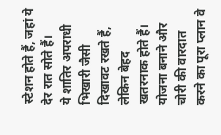स्टेशन होते हैं, जहां ये देर रात सोते हैं।
ये शातिर अपराधी भिखारी जैसी दिखावट रखते हैं, लेकिन बेहद खतरनाक होते हैं। योजना बनाने और चोरी की वारदात करने का पूरा प्लान वे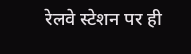रेलवे स्टेशन पर ही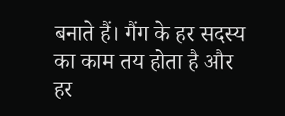बनाते हैं। गैंग के हर सदस्य का काम तय होता है और हर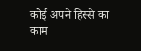कोई अपने हिस्से का काम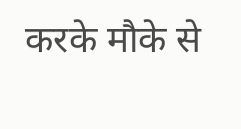करके मौके से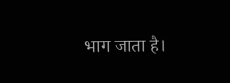भाग जाता है।